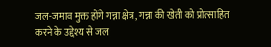जल-जमाव मुक्त होंगे गन्ना क्षेत्र, गन्ना की खेती को प्रोत्साहित करने के उद्देश्य से जल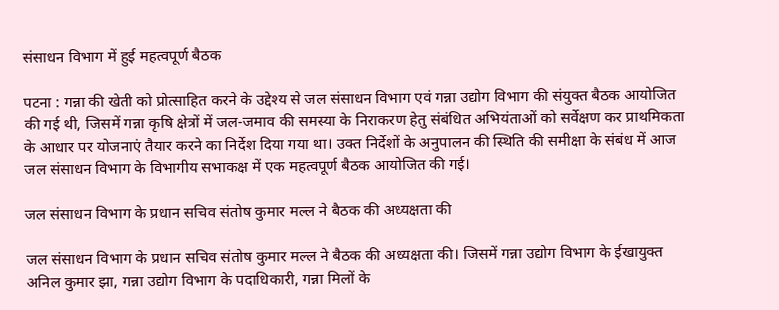संसाधन विभाग में हुई महत्वपूर्ण बैठक

पटना : गन्ना की खेती को प्रोत्साहित करने के उद्देश्य से जल संसाधन विभाग एवं गन्ना उद्योग विभाग की संयुक्त बैठक आयोजित की गई थी, जिसमें गन्ना कृषि क्षेत्रों में जल-जमाव की समस्या के निराकरण हेतु संबंधित अभियंताओं को सर्वेक्षण कर प्राथमिकता के आधार पर योजनाएं तैयार करने का निर्देश दिया गया था। उक्त निर्देशों के अनुपालन की स्थिति की समीक्षा के संबंध में आज जल संसाधन विभाग के विभागीय सभाकक्ष में एक महत्वपूर्ण बैठक आयोजित की गई।

जल संसाधन विभाग के प्रधान सचिव संतोष कुमार मल्ल ने बैठक की अध्यक्षता की

जल संसाधन विभाग के प्रधान सचिव संतोष कुमार मल्ल ने बैठक की अध्यक्षता की। जिसमें गन्ना उद्योग विभाग के ईखायुक्त अनिल कुमार झा, गन्ना उद्योग विभाग के पदाधिकारी, गन्ना मिलों के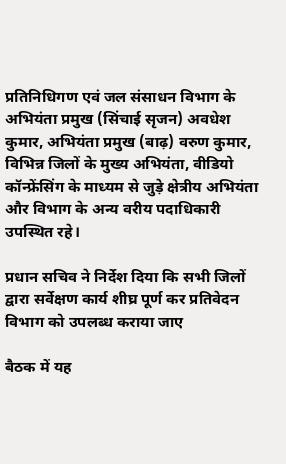प्रतिनिधिगण एवं जल संसाधन विभाग के अभियंता प्रमुख (सिंचाई सृजन) अवधेश कुमार, अभियंता प्रमुख (बाढ़) वरुण कुमार, विभिन्न जिलों के मुख्य अभियंता, वीडियो कॉन्फ्रेंसिंग के माध्यम से जुड़े क्षेत्रीय अभियंता और विभाग के अन्य वरीय पदाधिकारी उपस्थित रहे।

प्रधान सचिव ने निर्देश दिया कि सभी जिलों द्वारा सर्वेक्षण कार्य शीघ्र पूर्ण कर प्रतिवेदन विभाग को उपलब्ध कराया जाए

बैठक में यह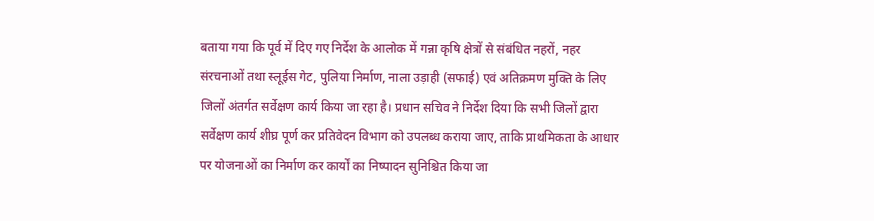बताया गया कि पूर्व में दिए गए निर्देश के आलोक में गन्ना कृषि क्षेत्रों से संबंधित नहरों, नहर संरचनाओं तथा स्लूईस गेट, पुलिया निर्माण, नाला उड़ाही (सफाई) एवं अतिक्रमण मुक्ति के लिए जिलों अंतर्गत सर्वेक्षण कार्य किया जा रहा है। प्रधान सचिव ने निर्देश दिया कि सभी जिलों द्वारा सर्वेक्षण कार्य शीघ्र पूर्ण कर प्रतिवेदन विभाग को उपलब्ध कराया जाए, ताकि प्राथमिकता के आधार पर योजनाओं का निर्माण कर कार्यों का निष्पादन सुनिश्चित किया जा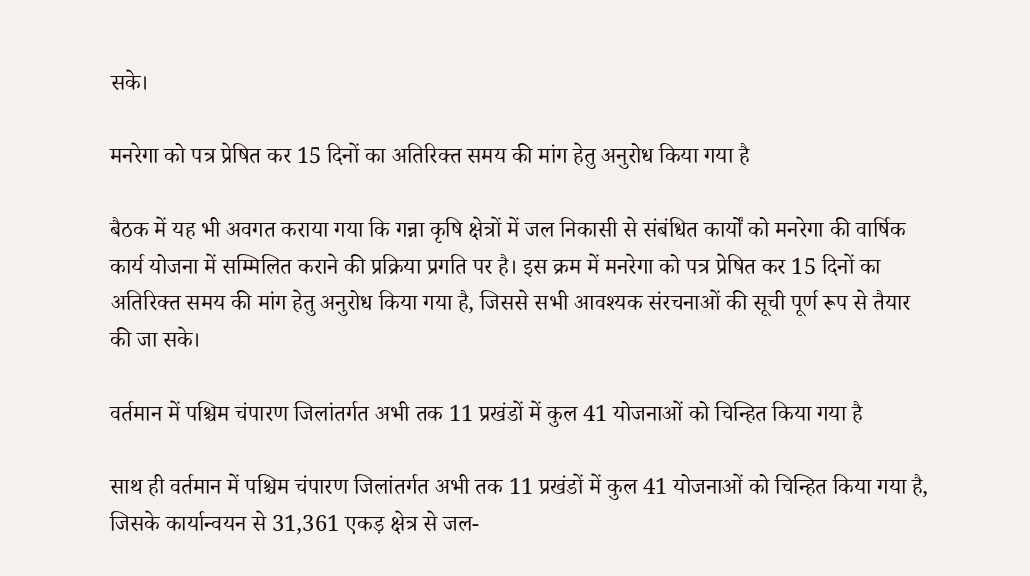सके।

मनरेगा को पत्र प्रेषित कर 15 दिनों का अतिरिक्त समय की मांग हेतु अनुरोध किया गया है

बैठक में यह भी अवगत कराया गया कि गन्ना कृषि क्षेत्रों में जल निकासी से संबंधित कार्यों को मनरेगा की वार्षिक कार्य योजना में सम्मिलित कराने की प्रक्रिया प्रगति पर है। इस क्रम में मनरेगा को पत्र प्रेषित कर 15 दिनों का अतिरिक्त समय की मांग हेतु अनुरोध किया गया है, जिससे सभी आवश्यक संरचनाओं की सूची पूर्ण रूप से तैयार की जा सके।

वर्तमान में पश्चिम चंपारण जिलांतर्गत अभी तक 11 प्रखंडों में कुल 41 योजनाओं को चिन्हित किया गया है

साथ ही वर्तमान में पश्चिम चंपारण जिलांतर्गत अभी तक 11 प्रखंडों में कुल 41 योजनाओं को चिन्हित किया गया है, जिसके कार्यान्वयन से 31,361 एकड़ क्षेत्र से जल-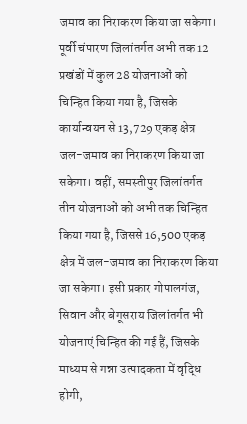जमाव का निराकरण किया जा सकेगा। पूर्वी चंपारण जिलांतर्गत अभी तक 12 प्रखंडों में कुल 28 योजनाओं को चिन्हित किया गया है, जिसके कार्यान्वयन से 13,729 एकड़ क्षेत्र जल-जमाव का निराकरण किया जा सकेगा। वहीं, समस्तीपुर जिलांतर्गत तीन योजनाओं को अभी तक चिन्हित किया गया है, जिससे 16,500 एकड़ क्षेत्र में जल-जमाव का निराकरण किया जा सकेगा। इसी प्रकार गोपालगंज, सिवान और बेगूसराय जिलांतर्गत भी योजनाएं चिन्हित की गई हैं, जिसके माध्यम से गन्ना उत्पादकता में वृद्धि होगी,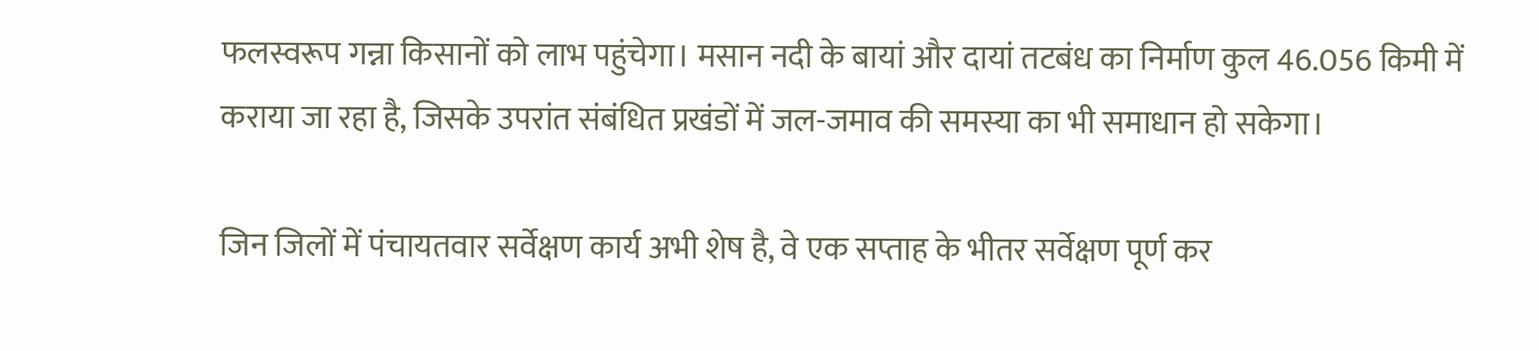फलस्वरूप गन्ना किसानों को लाभ पहुंचेगा। मसान नदी के बायां और दायां तटबंध का निर्माण कुल 46.056 किमी में कराया जा रहा है, जिसके उपरांत संबंधित प्रखंडों में जल-जमाव की समस्या का भी समाधान हो सकेगा।

जिन जिलों में पंचायतवार सर्वेक्षण कार्य अभी शेष है, वे एक सप्ताह के भीतर सर्वेक्षण पूर्ण कर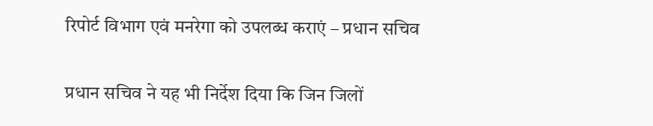रिपोर्ट विभाग एवं मनरेगा को उपलब्ध कराएं – प्रधान सचिव

प्रधान सचिव ने यह भी निर्देश दिया कि जिन जिलों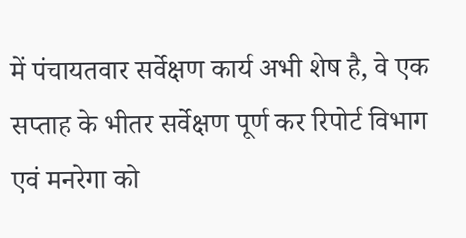में पंचायतवार सर्वेक्षण कार्य अभी शेष है, वे एक सप्ताह के भीतर सर्वेक्षण पूर्ण कर रिपोर्ट विभाग एवं मनरेगा को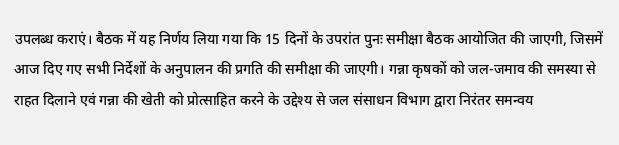उपलब्ध कराएं। बैठक में यह निर्णय लिया गया कि 15 दिनों के उपरांत पुनः समीक्षा बैठक आयोजित की जाएगी, जिसमें आज दिए गए सभी निर्देशों के अनुपालन की प्रगति की समीक्षा की जाएगी। गन्ना कृषकों को जल-जमाव की समस्या से राहत दिलाने एवं गन्ना की खेती को प्रोत्साहित करने के उद्देश्य से जल संसाधन विभाग द्वारा निरंतर समन्वय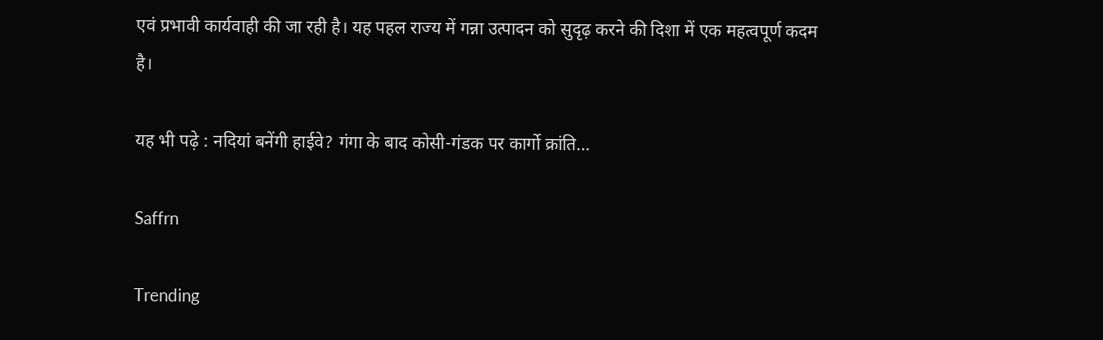एवं प्रभावी कार्यवाही की जा रही है। यह पहल राज्य में गन्ना उत्पादन को सुदृढ़ करने की दिशा में एक महत्वपूर्ण कदम है।

यह भी पढ़े : नदियां बनेंगी हाईवे? गंगा के बाद कोसी-गंडक पर कार्गो क्रांति…

Saffrn

Trending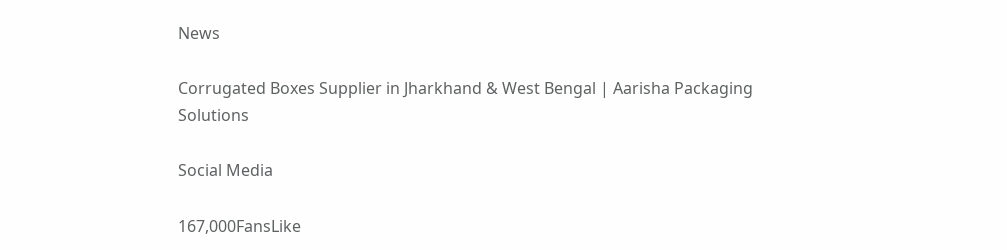News

Corrugated Boxes Supplier in Jharkhand & West Bengal | Aarisha Packaging Solutions

Social Media

167,000FansLike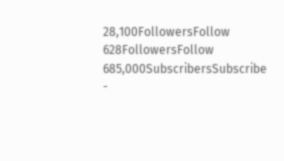28,100FollowersFollow
628FollowersFollow
685,000SubscribersSubscribe
-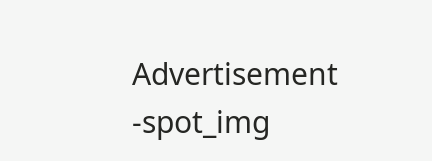Advertisement -spot_img